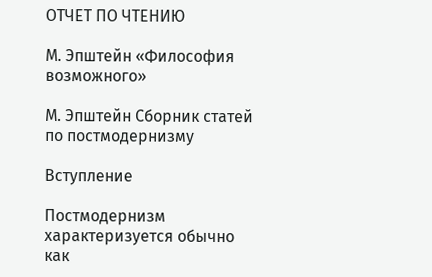ОТЧЕТ ПО ЧТЕНИЮ

М. Эпштейн «Философия возможного»

М. Эпштейн Сборник статей по постмодернизму

Вступление

Постмодернизм характеризуется обычно как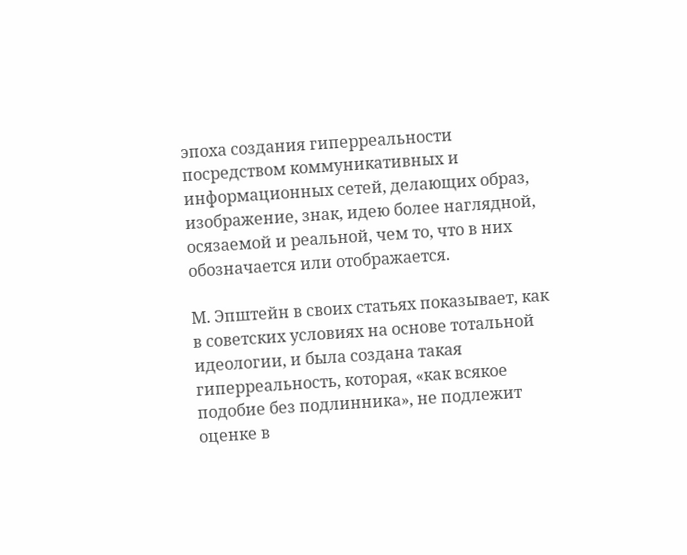эпоха создания гиперреальности посредством коммуникативных и информационных сетей, делающих образ, изображение, знак, идею более наглядной, осязаемой и реальной, чем то, что в них обозначается или отображается.

М. Эпштейн в своих статьях показывает, как в советских условиях на основе тотальной идеологии, и была создана такая гиперреальность, которая, «как всякое подобие без подлинника», не подлежит оценке в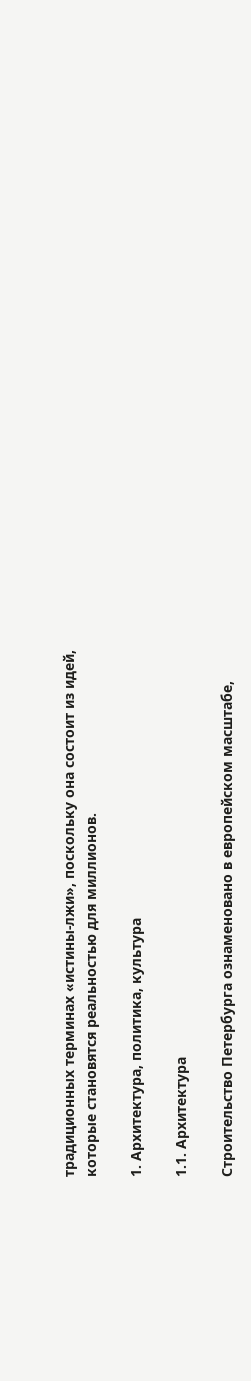традиционных терминах «истины-лжи», поскольку она состоит из идей, которые становятся реальностью для миллионов.

1. Архитектура, политика, культура

1.1. Архитектура

Строительство Петербурга ознаменовано в европейском масштабе,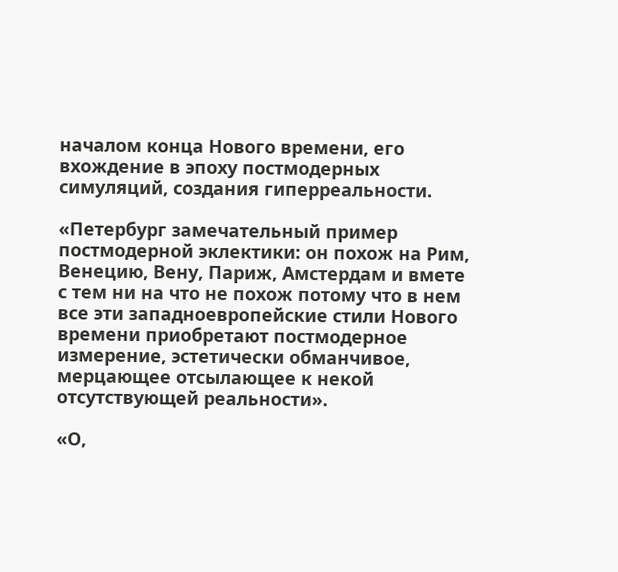началом конца Нового времени, его вхождение в эпоху постмодерных симуляций, создания гиперреальности.

«Петербург замечательный пример постмодерной эклектики: он похож на Рим, Венецию, Вену, Париж, Амстердам и вмете с тем ни на что не похож потому что в нем все эти западноевропейские стили Нового времени приобретают постмодерное измерение, эстетически обманчивое, мерцающее отсылающее к некой отсутствующей реальности».

«О,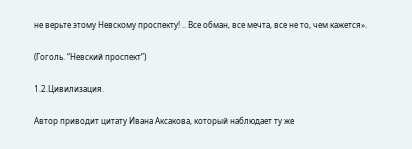не верьте этому Невскому проспекту! .. Все обман, все мечта, все не то, чем кажется».

(Гоголь. “Невский проспект”)

1.2.Цивилизация.

Автор приводит цитату Ивана Аксакова, который наблюдает ту же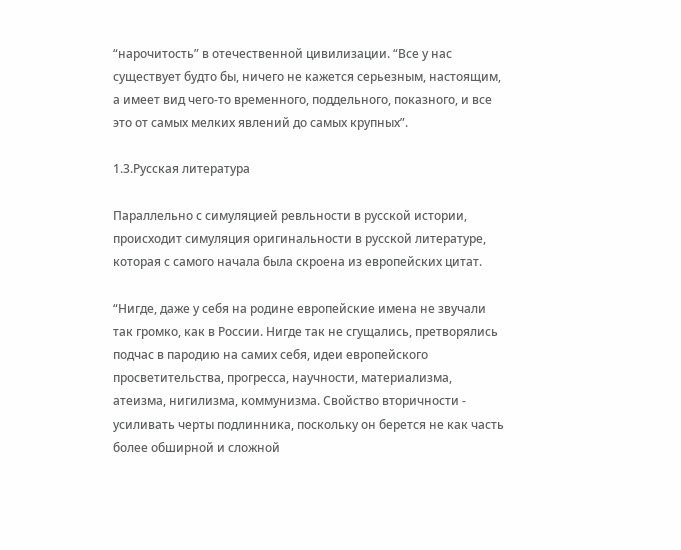“нарочитость” в отечественной цивилизации. “Все у нас существует будто бы, ничего не кажется серьезным, настоящим, а имеет вид чего-то временного, поддельного, показного, и все это от самых мелких явлений до самых крупных”.

1.3.Русская литература

Параллельно с симуляцией ревльности в русской истории, происходит симуляция оригинальности в русской литературе, которая с самого начала была скроена из европейских цитат.

“Нигде, даже у себя на родине европейские имена не звучали так громко, как в России. Нигде так не сгущались, претворялись подчас в пародию на самих себя, идеи европейского просветительства, прогресса, научности, материализма, атеизма, нигилизма, коммунизма. Свойство вторичности - усиливать черты подлинника, поскольку он берется не как часть более обширной и сложной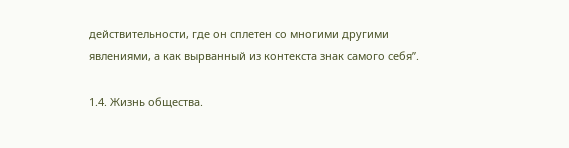действительности, где он сплетен со многими другими явлениями, а как вырванный из контекста знак самого себя”.

1.4. Жизнь общества.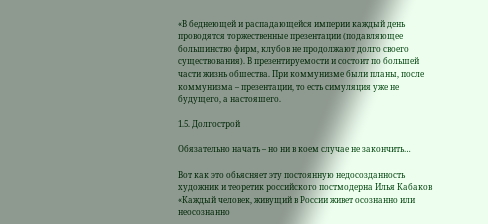«В беднеющей и распадающейся империи каждый день проводятся торжественные презентации (подавляющее большинство фирм, клубов не продолжают долго своего существования). В презентируемости и состоит по большей части жизнь обшества. При коммунизме были планы, после коммунизма – презентации, то есть симуляция уже не будущего, а настояшего.

1.5. Долгострой

Обязательно начать – но ни в коем случае не закончить…

Вот как это обьясняет эту постоянную недосозданность художник и теоретик российского постмодерна Илья Кабаков «Каждый человек, живущий в России живет осознанно или неосознанно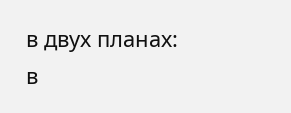в двух планах: в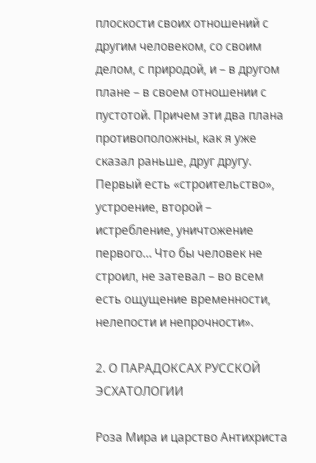плоскости своих отношений с другим человеком, со своим делом, с природой, и – в другом плане – в своем отношении с пустотой. Причем эти два плана противоположны, как я уже сказал раньше, друг другу. Первый есть «строительство», устроение, второй – истребление, уничтожение первого… Что бы человек не строил, не затевал – во всем есть ощущение временности, нелепости и непрочности».

2. О ПАРАДОКСАХ РУССКОЙ ЭСХАТОЛОГИИ

Роза Мира и царство Антихриста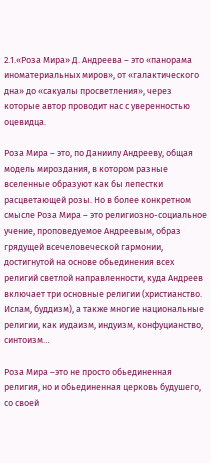2.1.«Роза Мира» Д. Андреева – это «панорама иноматериальных миров», от «галактического дна» до «сакуалы просветления», через которые автор проводит нас с уверенностью оцевидца.

Роза Мира – это, по Даниилу Андрееву, общая модель мироздания, в котором разные вселенные образуют как бы лепестки расцветающей розы. Но в более конкретном смысле Роза Мира – это религиозно-социальное учение, проповедуемое Андреевым, образ грядущей всечеловеческой гармонии, достигнутой на основе обьединения всех религий светлой направленности, куда Андреев включает три основные религии (христианство. Ислам, буддизм), а также многие национальные религии, как иудаизм, индуизм, конфуцианство, синтоизм…

Роза Мира –это не просто обьединенная религия, но и обьединенная церковь будушего, со своей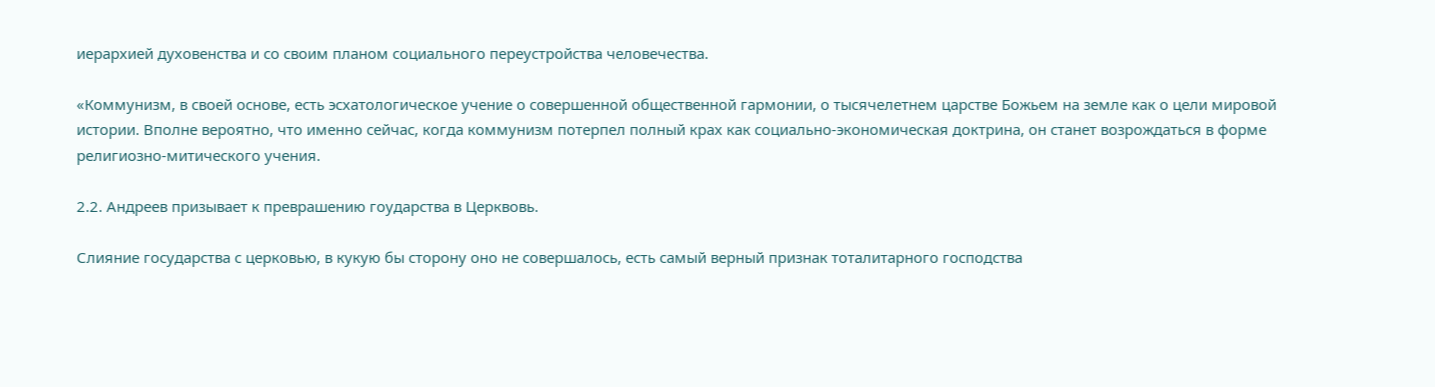иерархией духовенства и со своим планом социального переустройства человечества.

«Коммунизм, в своей основе, есть эсхатологическое учение о совершенной общественной гармонии, о тысячелетнем царстве Божьем на земле как о цели мировой истории. Вполне вероятно, что именно сейчас, когда коммунизм потерпел полный крах как социально-экономическая доктрина, он станет возрождаться в форме религиозно-митического учения.

2.2. Андреев призывает к преврашению гоударства в Церквовь.

Слияние государства с церковью, в кукую бы сторону оно не совершалось, есть самый верный признак тоталитарного господства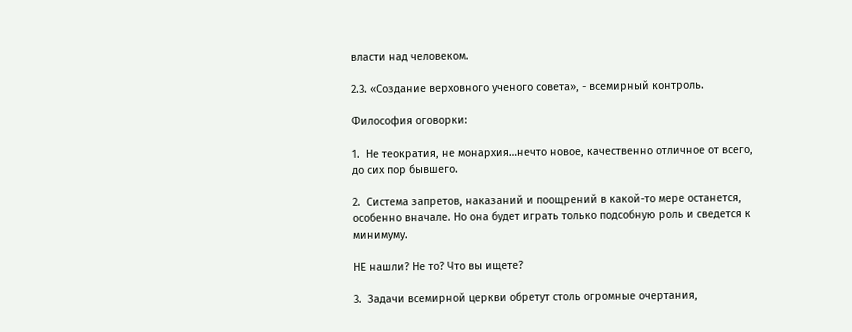власти над человеком.

2.3. «Создание верховного ученого совета», - всемирный контроль.

Философия оговорки:

1.  Не теократия, не монархия…нечто новое, качественно отличное от всего, до сих пор бывшего.

2.  Система запретов, наказаний и поощрений в какой-то мере останется, особенно вначале. Но она будет играть только подсобную роль и сведется к минимуму.

НЕ нашли? Не то? Что вы ищете?

3.  Задачи всемирной церкви обретут столь огромные очертания,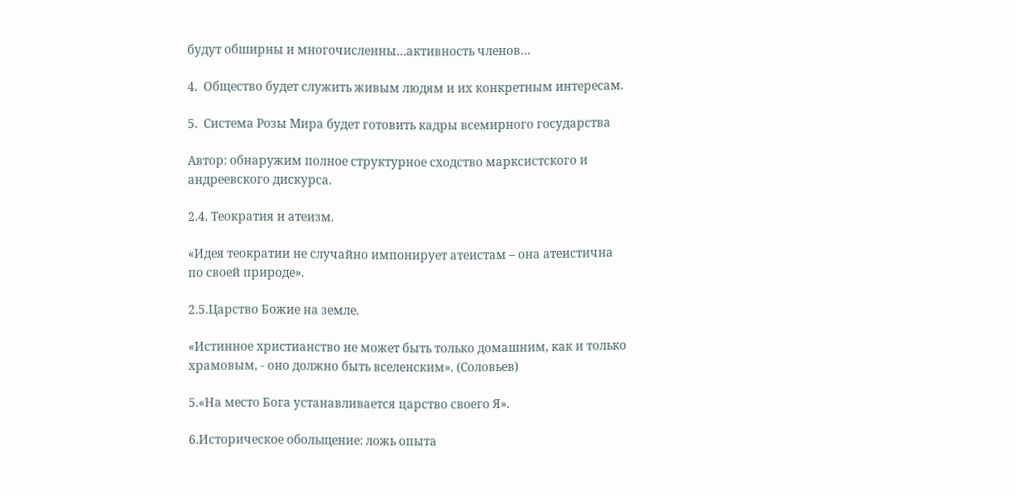будут обширны и многочисленны…активность членов…

4.  Общество будет служить живым людям и их конкретным интересам.

5.  Система Розы Мира будет готовить кадры всемирного государства

Автор: обнаружим полное структурное сходство марксистского и андреевского дискурса.

2.4. Теократия и атеизм.

«Идея теократии не случайно импонирует атеистам – она атеистична по своей природе».

2.5.Царство Божие на земле.

«Истинное христианство не может быть только домашним, как и только храмовым, - оно должно быть вселенским». (Соловьев)

5.«На место Бога устанавливается царство своего Я».

6.Историческое обольщение: ложь опыта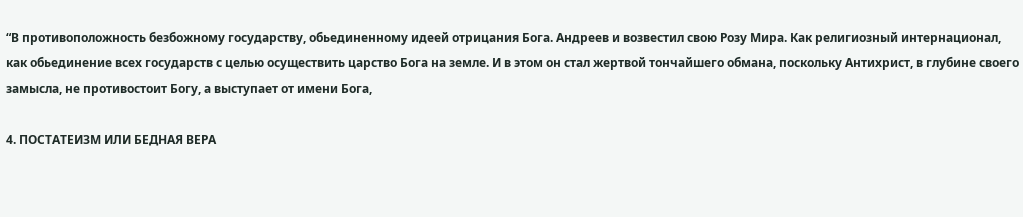“В противоположность безбожному государству, обьединенному идеей отрицания Бога. Андреев и возвестил свою Розу Мира. Как религиозный интернационал, как обьединение всех государств с целью осуществить царство Бога на земле. И в этом он стал жертвой тончайшего обмана, поскольку Антихрист, в глубине своего замысла, не противостоит Богу, а выступает от имени Бога,

4. ПОСТАТЕИЗМ ИЛИ БЕДНАЯ ВЕРА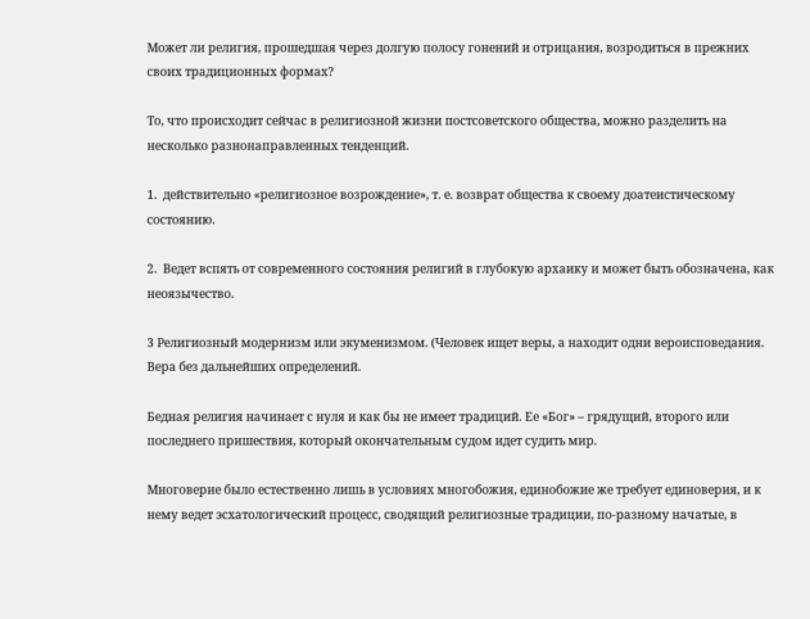Может ли религия, прошедшая через долгую полосу гонений и отрицания, возродиться в прежних своих традиционных формах?

То, что происходит сейчас в религиозной жизни постсоветского общества, можно разделить на несколько разнонаправленных тенденций.

1.  действительно «религиозное возрождение», т. е. возврат общества к своему доатеистическому состоянию.

2.  Ведет вспять от современного состояния религий в глубокую архаику и может быть обозначена, как неоязычество.

3 Религиозный модернизм или экуменизмом. (Человек ищет веры, а находит одни вероисповедания. Вера без дальнейших определений.

Бедная религия начинает с нуля и как бы не имеет традиций. Ее «Бог» – грядущий, второго или последнего пришествия, который окончательным судом идет судить мир.

Многоверие было естественно лишь в условиях многобожия, единобожие же требует единоверия, и к нему ведет эсхатологический процесс, сводящий религиозные традиции, по-разному начатые, в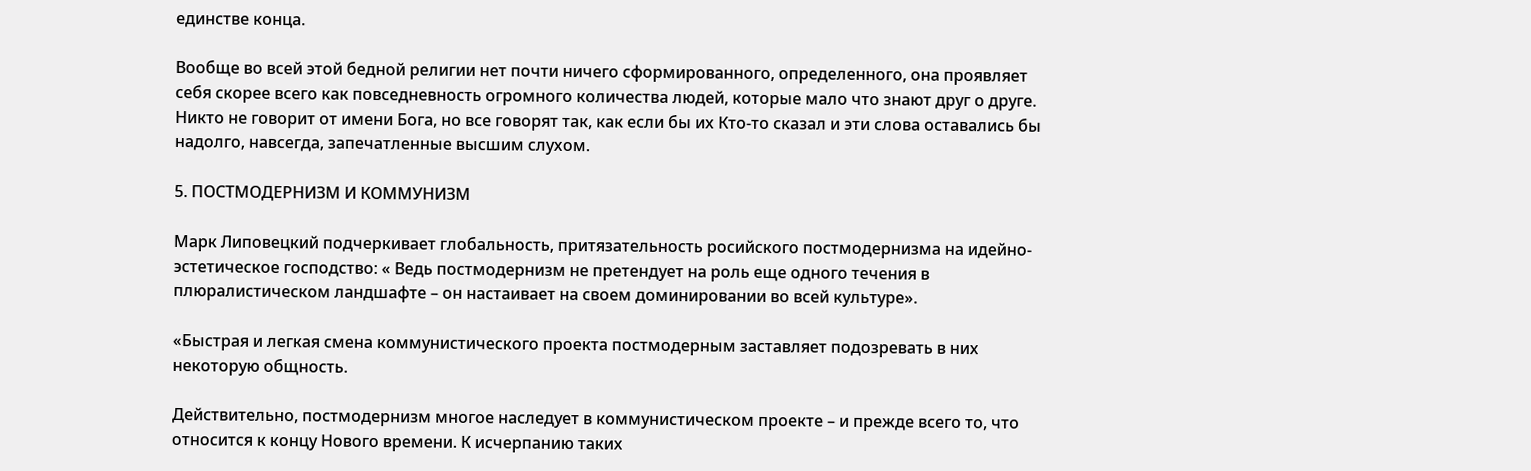единстве конца.

Вообще во всей этой бедной религии нет почти ничего сформированного, определенного, она проявляет себя скорее всего как повседневность огромного количества людей, которые мало что знают друг о друге. Никто не говорит от имени Бога, но все говорят так, как если бы их Кто-то сказал и эти слова оставались бы надолго, навсегда, запечатленные высшим слухом.

5. ПОСТМОДЕРНИЗМ И КОММУНИЗМ

Марк Липовецкий подчеркивает глобальность, притязательность росийского постмодернизма на идейно-эстетическое господство: « Ведь постмодернизм не претендует на роль еще одного течения в плюралистическом ландшафте – он настаивает на своем доминировании во всей культуре».

«Быстрая и легкая смена коммунистического проекта постмодерным заставляет подозревать в них некоторую общность.

Действительно, постмодернизм многое наследует в коммунистическом проекте – и прежде всего то, что относится к концу Нового времени. К исчерпанию таких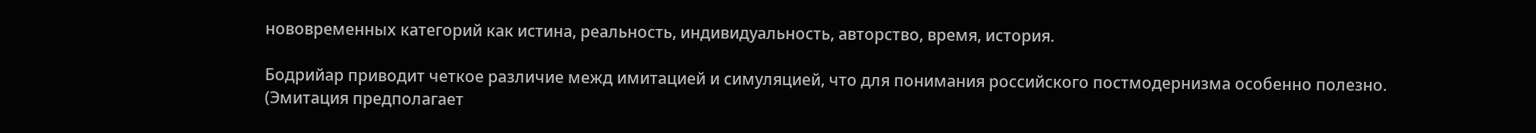нововременных категорий как истина, реальность, индивидуальность, авторство, время, история.

Бодрийар приводит четкое различие межд имитацией и симуляцией, что для понимания российского постмодернизма особенно полезно. (Эмитация предполагает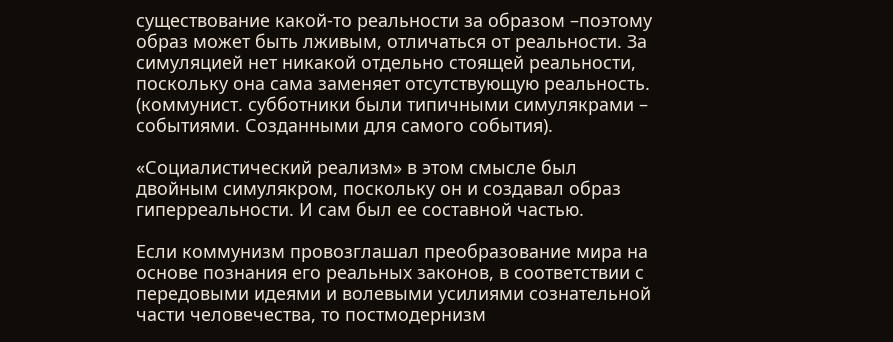существование какой-то реальности за образом –поэтому образ может быть лживым, отличаться от реальности. За симуляцией нет никакой отдельно стоящей реальности, поскольку она сама заменяет отсутствующую реальность. (коммунист. субботники были типичными симулякрами – событиями. Созданными для самого события).

«Социалистический реализм» в этом смысле был двойным симулякром, поскольку он и создавал образ гиперреальности. И сам был ее составной частью.

Если коммунизм провозглашал преобразование мира на основе познания его реальных законов, в соответствии с передовыми идеями и волевыми усилиями сознательной части человечества, то постмодернизм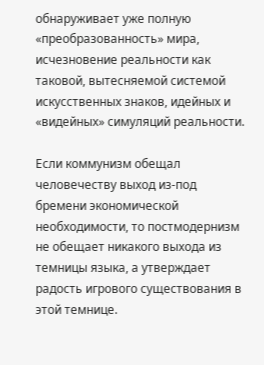обнаруживает уже полную «преобразованность» мира, исчезновение реальности как таковой, вытесняемой системой искусственных знаков, идейных и «видейных» симуляций реальности.

Если коммунизм обещал человечеству выход из-под бремени экономической необходимости, то постмодернизм не обещает никакого выхода из темницы языка, а утверждает радость игрового существования в этой темнице.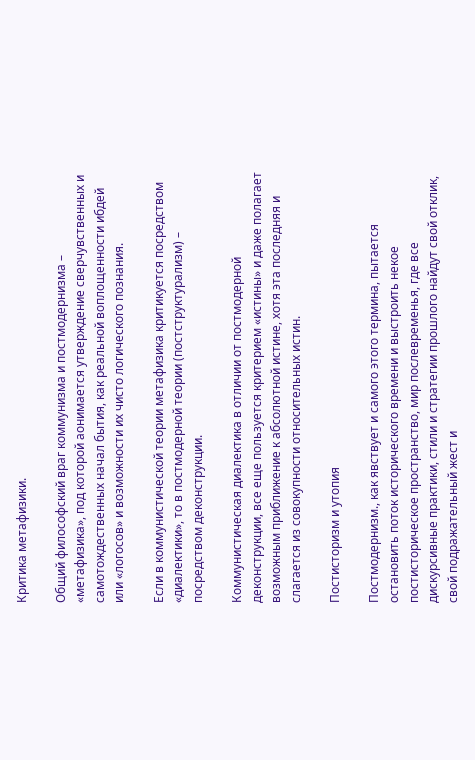Критика метафизики.

Общий философский враг коммунизма и постмодернизма – «метафизика», под которой аонимается утверждение сверчувственных и самотождественных начал бытия, как реальной воплощенности ибдей или «логосов» и возможности их чисто логического познания.

Если в коммунистической теории метафизика критикуется посредством «диалектики», то в постмодерной теории (постструктурализм) – посредством деконструкции.

Коммунистическая диалектика в отличии от постмодерной деконструкции, все еще пользуется критерием «истины» и даже полагает возможным приближение к абсолютной истине, хотя эта последняя и слагается из совокупности относительных истин.

Постисторизм и утопия

Постмодернизм., как явствует и самого этого термина, пытается остановить поток исторического времени и выстроить некое постисторическое пространство, мир послевременья, где все дискурсивные практики, стили и стратегии прошлого найдут свой отклик, свой подражательный жест и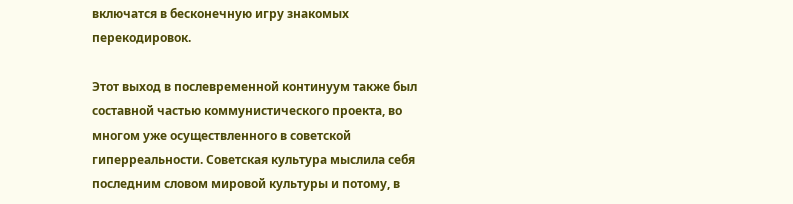включатся в бесконечную игру знакомых перекодировок.

Этот выход в послевременной континуум также был составной частью коммунистического проекта, во многом уже осуществленного в советской гиперреальности. Советская культура мыслила себя последним словом мировой культуры и потому, в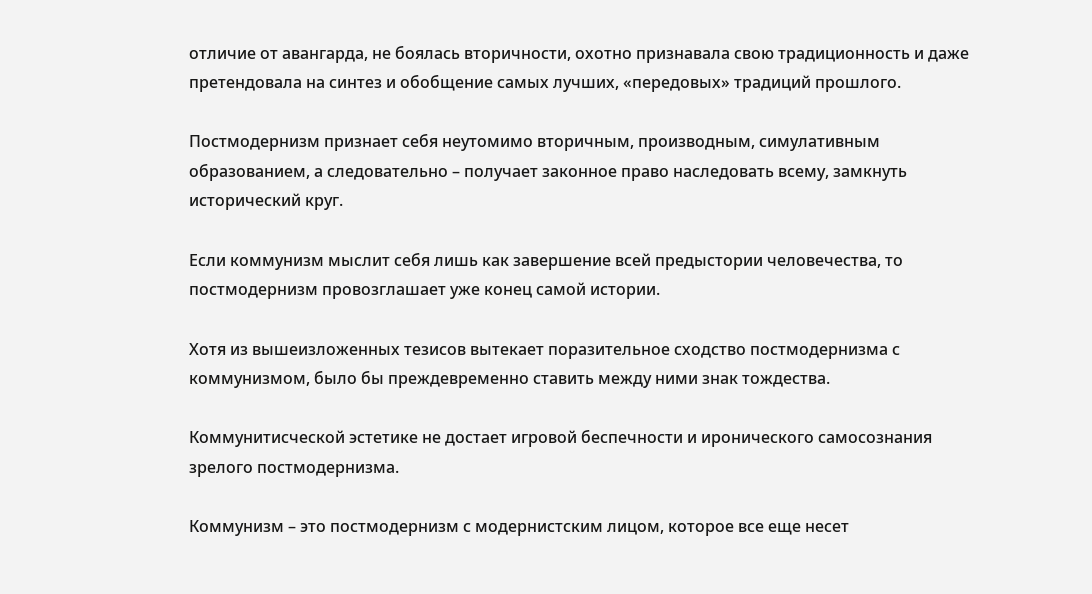отличие от авангарда, не боялась вторичности, охотно признавала свою традиционность и даже претендовала на синтез и обобщение самых лучших, «передовых» традиций прошлого.

Постмодернизм признает себя неутомимо вторичным, производным, симулативным образованием, а следовательно – получает законное право наследовать всему, замкнуть исторический круг.

Если коммунизм мыслит себя лишь как завершение всей предыстории человечества, то постмодернизм провозглашает уже конец самой истории.

Хотя из вышеизложенных тезисов вытекает поразительное сходство постмодернизма с коммунизмом, было бы преждевременно ставить между ними знак тождества.

Коммунитисческой эстетике не достает игровой беспечности и иронического самосознания зрелого постмодернизма.

Коммунизм – это постмодернизм с модернистским лицом, которое все еще несет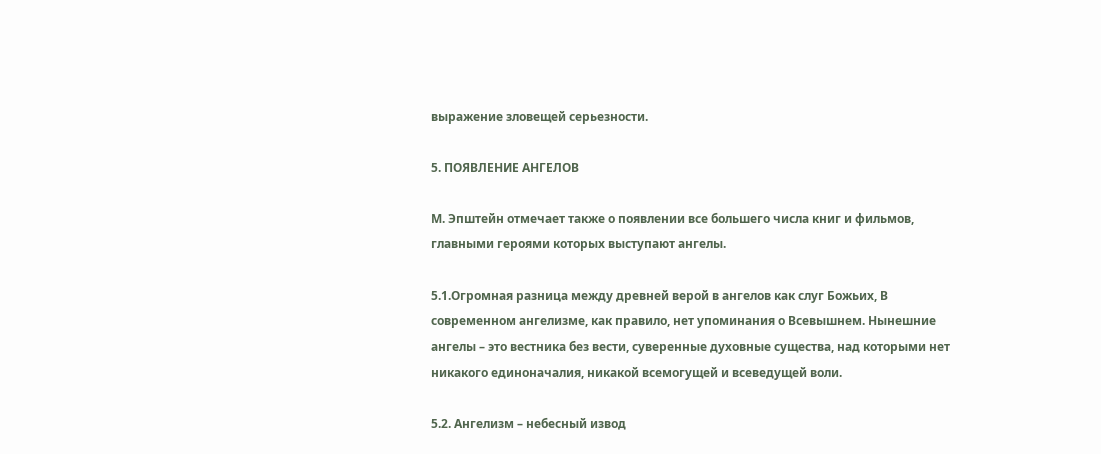выражение зловещей серьезности.

5. ПОЯВЛЕНИЕ АНГЕЛОВ

М. Эпштейн отмечает также о появлении все большего числа книг и фильмов, главными героями которых выступают ангелы.

5.1.Огромная разница между древней верой в ангелов как слуг Божьих, В современном ангелизме, как правило, нет упоминания о Всевышнем. Нынешние ангелы – это вестника без вести, суверенные духовные существа, над которыми нет никакого единоначалия, никакой всемогущей и всеведущей воли.

5.2. Ангелизм – небесный извод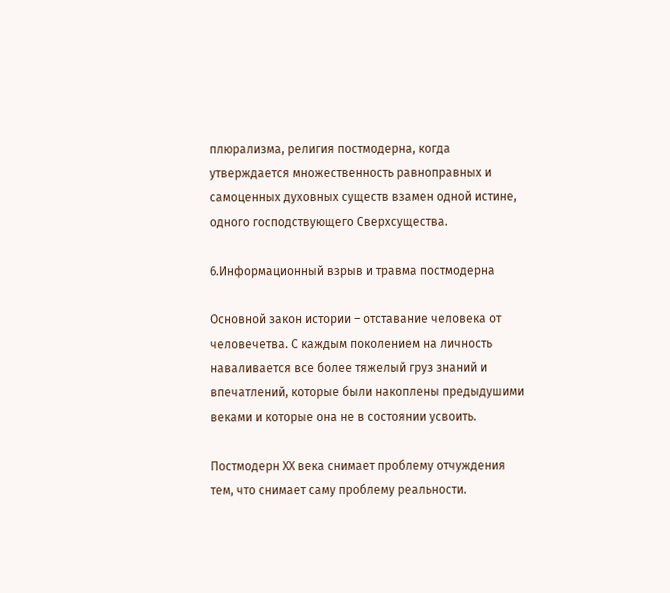плюрализма, религия постмодерна, когда утверждается множественность равноправных и самоценных духовных существ взамен одной истине, одного господствующего Сверхсущества.

6.Информационный взрыв и травма постмодерна

Основной закон истории – отставание человека от человечетва. С каждым поколением на личность наваливается все более тяжелый груз знаний и впечатлений, которые были накоплены предыдушими веками и которые она не в состоянии усвоить.

Постмодерн ХХ века снимает проблему отчуждения тем, что снимает саму проблему реальности.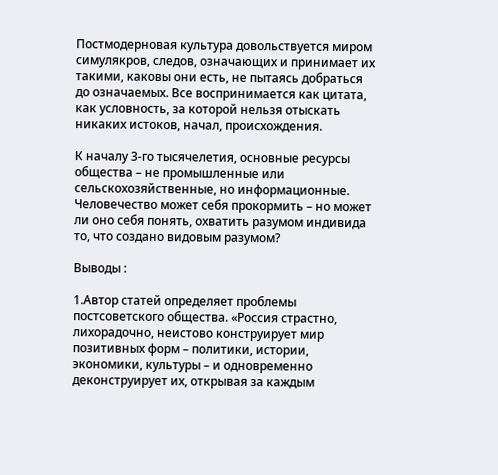Постмодерновая культура довольствуется миром симулякров, следов, означающих и принимает их такими, каковы они есть, не пытаясь добраться до означаемых. Все воспринимается как цитата, как условность, за которой нельзя отыскать никаких истоков, начал, происхождения.

К началу 3-го тысячелетия, основные ресурсы общества – не промышленные или сельскохозяйственные, но информационные. Человечество может себя прокормить – но может ли оно себя понять, охватить разумом индивида то, что создано видовым разумом?

Выводы :

1.Автор статей определяет проблемы постсоветского общества. «Россия страстно, лихорадочно, неистово конструирует мир позитивных форм – политики, истории, экономики, культуры – и одновременно деконструирует их, открывая за каждым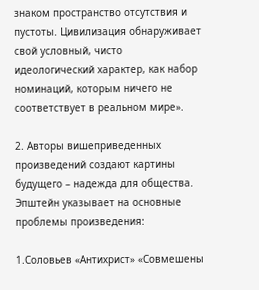знаком пространство отсутствия и пустоты. Цивилизация обнаруживает свой условный, чисто идеологический характер, как набор номинаций, которым ничего не соответствует в реальном мире».

2. Авторы вишеприведенных произведений создают картины будущего – надежда для общества. Эпштейн указывает на основные проблемы произведения:

1.Соловьев «Антихрист» «Совмешены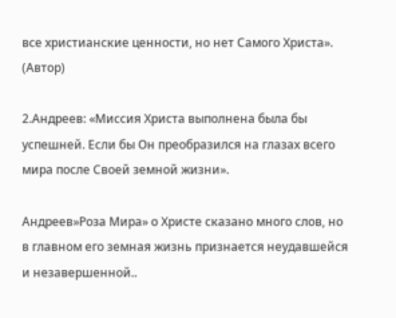все христианские ценности, но нет Самого Христа». (Автор)

2.Андреев: «Миссия Христа выполнена была бы успешней. Если бы Он преобразился на глазах всего мира после Своей земной жизни».

Андреев»Роза Мира» о Христе сказано много слов, но в главном его земная жизнь признается неудавшейся и незавершенной..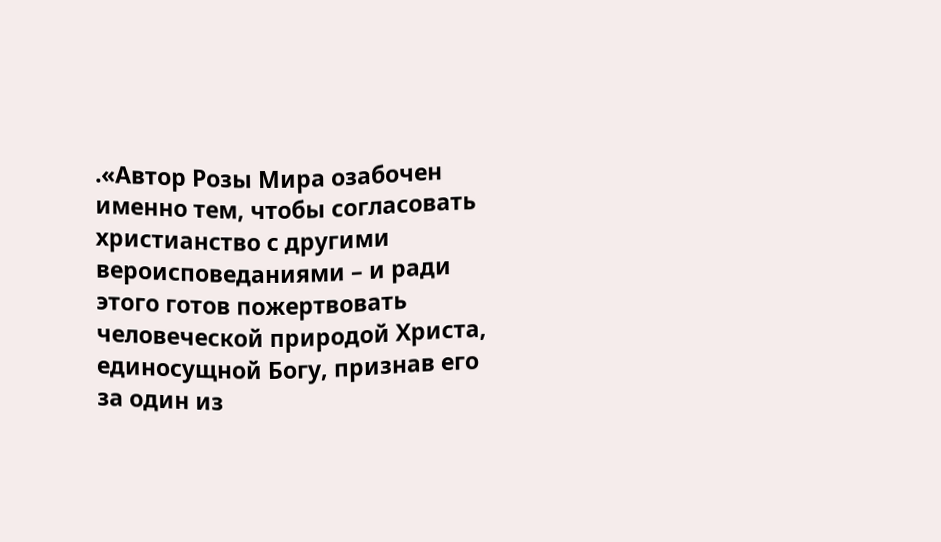.«Автор Розы Мира озабочен именно тем, чтобы согласовать христианство с другими вероисповеданиями – и ради этого готов пожертвовать человеческой природой Христа, единосущной Богу, признав его за один из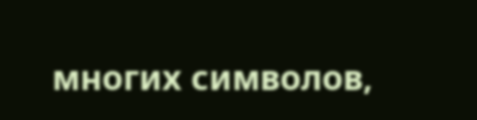многих символов,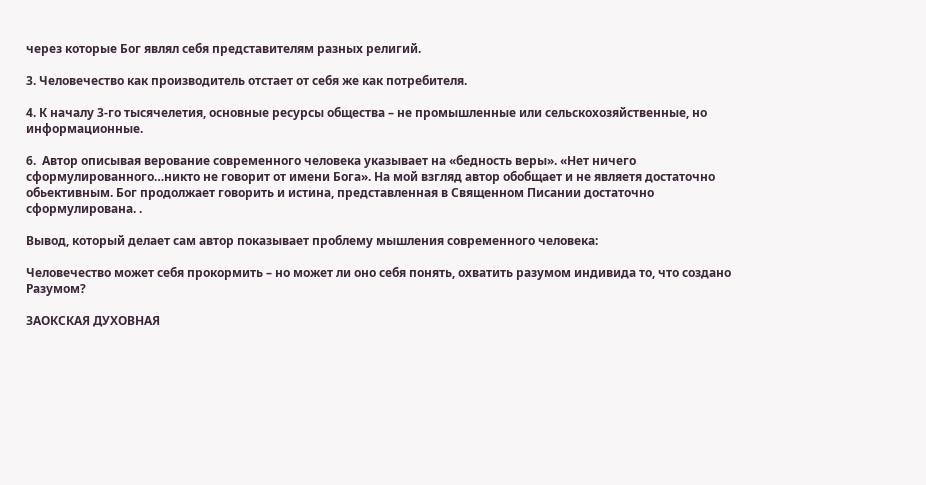через которые Бог являл себя представителям разных религий.

3. Человечество как производитель отстает от себя же как потребителя.

4. К началу 3-го тысячелетия, основные ресурсы общества – не промышленные или сельскохозяйственные, но информационные.

6.  Автор описывая верование современного человека указывает на «бедность веры». «Нет ничего сформулированного…никто не говорит от имени Бога». На мой взгляд автор обобщает и не являетя достаточно обьективным. Бог продолжает говорить и истина, представленная в Священном Писании достаточно сформулирована. .

Вывод, который делает сам автор показывает проблему мышления современного человека:

Человечество может себя прокормить – но может ли оно себя понять, охватить разумом индивида то, что создано Разумом?

ЗАОКСКАЯ ДУХОВНАЯ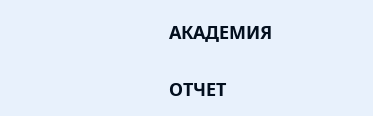АКАДЕМИЯ

ОТЧЕТ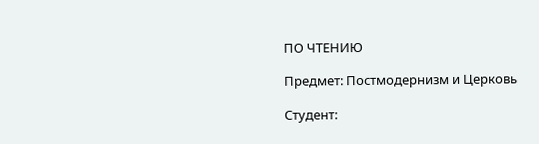ПО ЧТЕНИЮ

Предмет: Постмодернизм и Церковь

Студент: